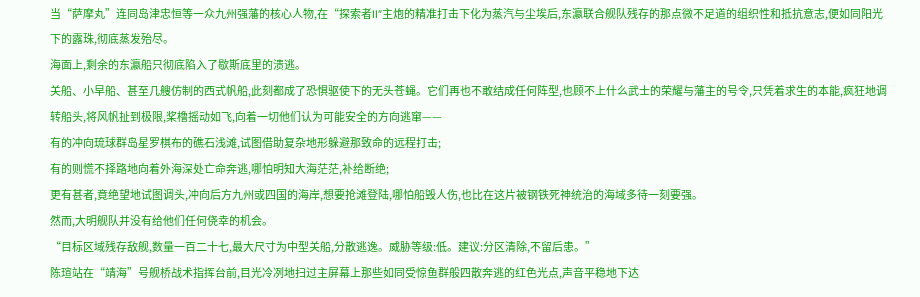当“萨摩丸”连同岛津忠恒等一众九州强藩的核心人物,在“探索者II”主炮的精准打击下化为蒸汽与尘埃后,东瀛联合舰队残存的那点微不足道的组织性和抵抗意志,便如同阳光下的露珠,彻底蒸发殆尽。
海面上,剩余的东瀛船只彻底陷入了歇斯底里的溃逃。
关船、小早船、甚至几艘仿制的西式帆船,此刻都成了恐惧驱使下的无头苍蝇。它们再也不敢结成任何阵型,也顾不上什么武士的荣耀与藩主的号令,只凭着求生的本能,疯狂地调转船头,将风帆扯到极限,桨橹摇动如飞,向着一切他们认为可能安全的方向逃窜——
有的冲向琉球群岛星罗棋布的礁石浅滩,试图借助复杂地形躲避那致命的远程打击;
有的则慌不择路地向着外海深处亡命奔逃,哪怕明知大海茫茫,补给断绝;
更有甚者,竟绝望地试图调头,冲向后方九州或四国的海岸,想要抢滩登陆,哪怕船毁人伤,也比在这片被钢铁死神统治的海域多待一刻要强。
然而,大明舰队并没有给他们任何侥幸的机会。
“目标区域残存敌舰,数量一百二十七,最大尺寸为中型关船,分散逃逸。威胁等级:低。建议:分区清除,不留后患。”
陈瑄站在“靖海”号舰桥战术指挥台前,目光冷冽地扫过主屏幕上那些如同受惊鱼群般四散奔逃的红色光点,声音平稳地下达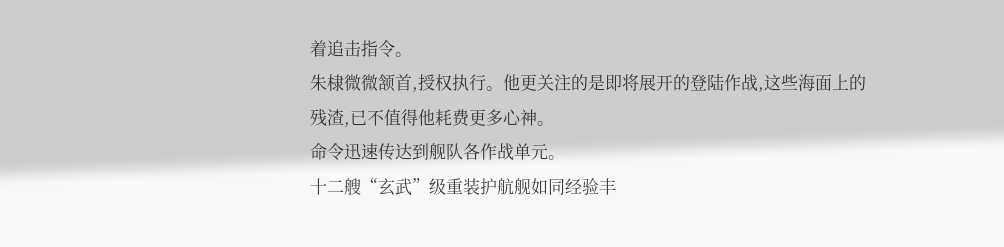着追击指令。
朱棣微微颔首,授权执行。他更关注的是即将展开的登陆作战,这些海面上的残渣,已不值得他耗费更多心神。
命令迅速传达到舰队各作战单元。
十二艘“玄武”级重装护航舰如同经验丰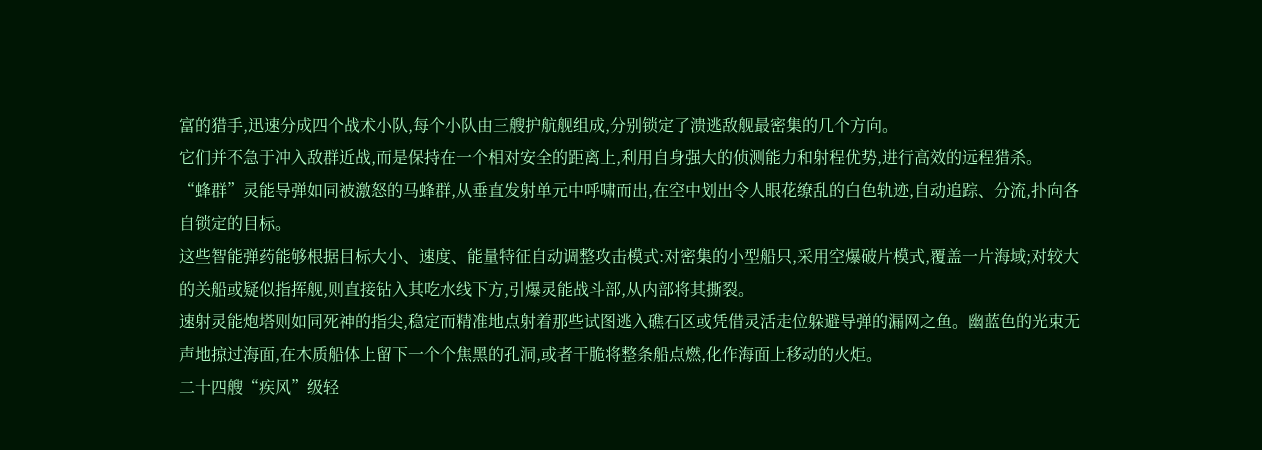富的猎手,迅速分成四个战术小队,每个小队由三艘护航舰组成,分别锁定了溃逃敌舰最密集的几个方向。
它们并不急于冲入敌群近战,而是保持在一个相对安全的距离上,利用自身强大的侦测能力和射程优势,进行高效的远程猎杀。
“蜂群”灵能导弹如同被激怒的马蜂群,从垂直发射单元中呼啸而出,在空中划出令人眼花缭乱的白色轨迹,自动追踪、分流,扑向各自锁定的目标。
这些智能弹药能够根据目标大小、速度、能量特征自动调整攻击模式:对密集的小型船只,采用空爆破片模式,覆盖一片海域;对较大的关船或疑似指挥舰,则直接钻入其吃水线下方,引爆灵能战斗部,从内部将其撕裂。
速射灵能炮塔则如同死神的指尖,稳定而精准地点射着那些试图逃入礁石区或凭借灵活走位躲避导弹的漏网之鱼。幽蓝色的光束无声地掠过海面,在木质船体上留下一个个焦黑的孔洞,或者干脆将整条船点燃,化作海面上移动的火炬。
二十四艘“疾风”级轻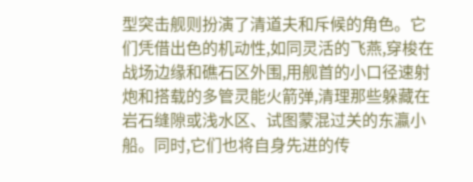型突击舰则扮演了清道夫和斥候的角色。它们凭借出色的机动性,如同灵活的飞燕,穿梭在战场边缘和礁石区外围,用舰首的小口径速射炮和搭载的多管灵能火箭弹,清理那些躲藏在岩石缝隙或浅水区、试图蒙混过关的东瀛小船。同时,它们也将自身先进的传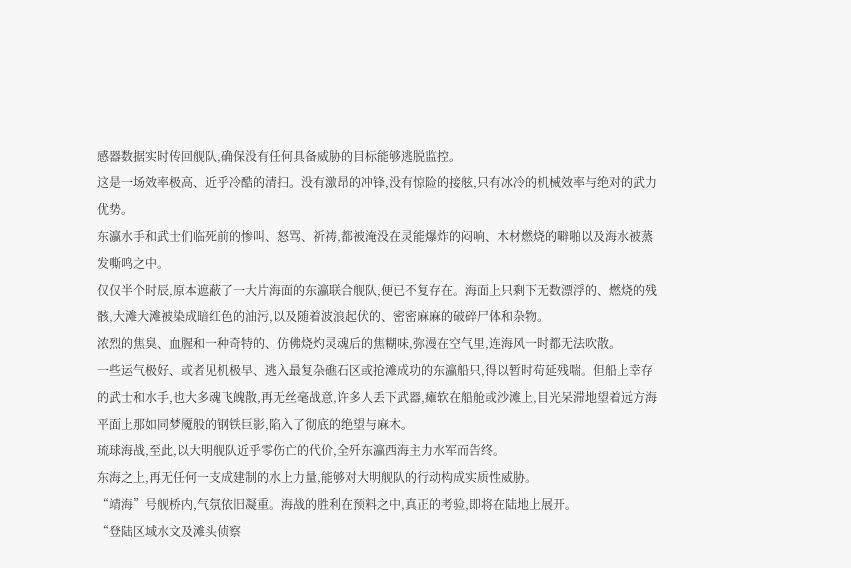感器数据实时传回舰队,确保没有任何具备威胁的目标能够逃脱监控。
这是一场效率极高、近乎冷酷的清扫。没有激昂的冲锋,没有惊险的接舷,只有冰冷的机械效率与绝对的武力优势。
东瀛水手和武士们临死前的惨叫、怒骂、祈祷,都被淹没在灵能爆炸的闷响、木材燃烧的噼啪以及海水被蒸发嘶鸣之中。
仅仅半个时辰,原本遮蔽了一大片海面的东瀛联合舰队,便已不复存在。海面上只剩下无数漂浮的、燃烧的残骸,大滩大滩被染成暗红色的油污,以及随着波浪起伏的、密密麻麻的破碎尸体和杂物。
浓烈的焦臭、血腥和一种奇特的、仿佛烧灼灵魂后的焦糊味,弥漫在空气里,连海风一时都无法吹散。
一些运气极好、或者见机极早、逃入最复杂礁石区或抢滩成功的东瀛船只,得以暂时苟延残喘。但船上幸存的武士和水手,也大多魂飞魄散,再无丝毫战意,许多人丢下武器,瘫软在船舱或沙滩上,目光呆滞地望着远方海平面上那如同梦魇般的钢铁巨影,陷入了彻底的绝望与麻木。
琉球海战,至此,以大明舰队近乎零伤亡的代价,全歼东瀛西海主力水军而告终。
东海之上,再无任何一支成建制的水上力量,能够对大明舰队的行动构成实质性威胁。
“靖海”号舰桥内,气氛依旧凝重。海战的胜利在预料之中,真正的考验,即将在陆地上展开。
“登陆区域水文及滩头侦察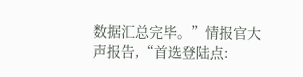数据汇总完毕。”情报官大声报告,“首选登陆点: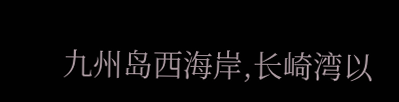九州岛西海岸,长崎湾以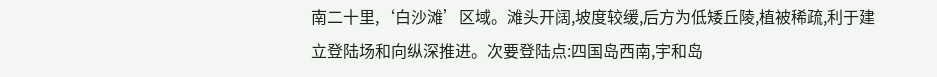南二十里,‘白沙滩’区域。滩头开阔,坡度较缓,后方为低矮丘陵,植被稀疏,利于建立登陆场和向纵深推进。次要登陆点:四国岛西南,宇和岛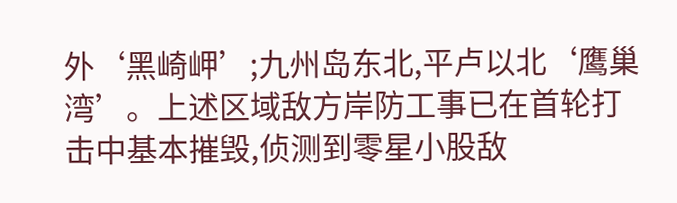外‘黑崎岬’;九州岛东北,平卢以北‘鹰巢湾’。上述区域敌方岸防工事已在首轮打击中基本摧毁,侦测到零星小股敌